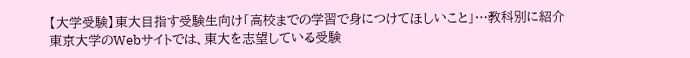【大学受験】東大目指す受験生向け「高校までの学習で身につけてほしいこと」…教科別に紹介
東京大学のWebサイトでは、東大を志望している受験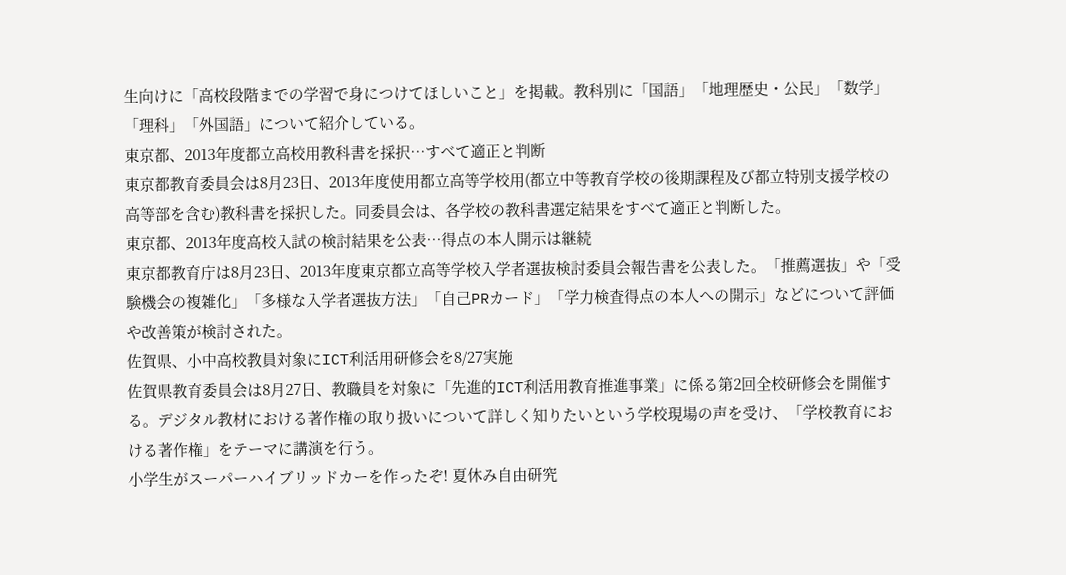生向けに「高校段階までの学習で身につけてほしいこと」を掲載。教科別に「国語」「地理歴史・公民」「数学」「理科」「外国語」について紹介している。
東京都、2013年度都立高校用教科書を採択…すべて適正と判断
東京都教育委員会は8月23日、2013年度使用都立高等学校用(都立中等教育学校の後期課程及び都立特別支援学校の高等部を含む)教科書を採択した。同委員会は、各学校の教科書選定結果をすべて適正と判断した。
東京都、2013年度高校入試の検討結果を公表…得点の本人開示は継続
東京都教育庁は8月23日、2013年度東京都立高等学校入学者選抜検討委員会報告書を公表した。「推薦選抜」や「受験機会の複雑化」「多様な入学者選抜方法」「自己PRカード」「学力検査得点の本人への開示」などについて評価や改善策が検討された。
佐賀県、小中高校教員対象にICT利活用研修会を8/27実施
佐賀県教育委員会は8月27日、教職員を対象に「先進的ICT利活用教育推進事業」に係る第2回全校研修会を開催する。デジタル教材における著作権の取り扱いについて詳しく知りたいという学校現場の声を受け、「学校教育における著作権」をテーマに講演を行う。
小学生がスーパーハイブリッドカーを作ったぞ! 夏休み自由研究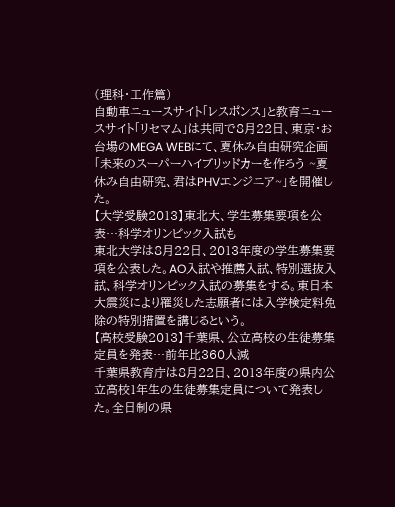(理科・工作篇)
自動車ニュースサイト「レスポンス」と教育ニュースサイト「リセマム」は共同で8月22日、東京・お台場のMEGA WEBにて、夏休み自由研究企画「未来のスーパーハイブリッドカーを作ろう ~夏休み自由研究、君はPHVエンジニア~」を開催した。
【大学受験2013】東北大、学生募集要項を公表…科学オリンピック入試も
東北大学は8月22日、2013年度の学生募集要項を公表した。AO入試や推薦入試、特別選抜入試、科学オリンピック入試の募集をする。東日本大震災により罹災した志願者には入学検定料免除の特別措置を講じるという。
【高校受験2013】千葉県、公立高校の生徒募集定員を発表…前年比360人減
千葉県教育庁は8月22日、2013年度の県内公立高校1年生の生徒募集定員について発表した。全日制の県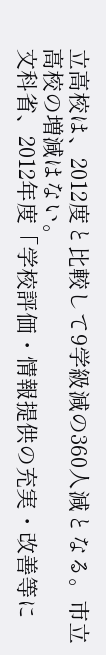立高校は、2012度と比較して9学級減の360人減となる。市立高校の増減はない。
文科省、2012年度「学校評価・情報提供の充実・改善等に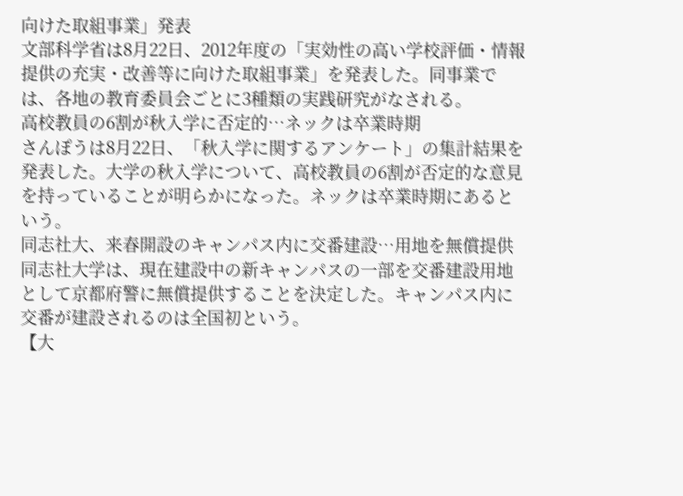向けた取組事業」発表
文部科学省は8月22日、2012年度の「実効性の高い学校評価・情報提供の充実・改善等に向けた取組事業」を発表した。同事業では、各地の教育委員会ごとに3種類の実践研究がなされる。
高校教員の6割が秋入学に否定的…ネックは卒業時期
さんぽうは8月22日、「秋入学に関するアンケート」の集計結果を発表した。大学の秋入学について、高校教員の6割が否定的な意見を持っていることが明らかになった。ネックは卒業時期にあるという。
同志社大、来春開設のキャンパス内に交番建設…用地を無償提供
同志社大学は、現在建設中の新キャンパスの一部を交番建設用地として京都府警に無償提供することを決定した。キャンパス内に交番が建設されるのは全国初という。
【大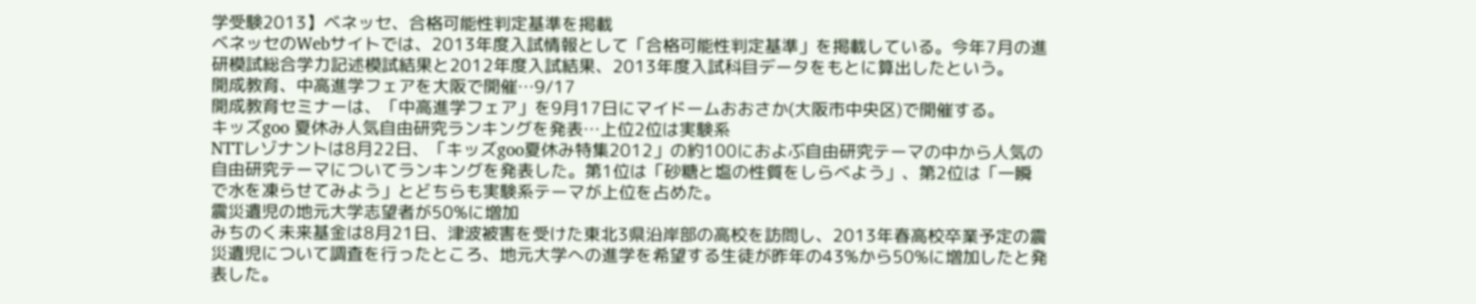学受験2013】ベネッセ、合格可能性判定基準を掲載
ベネッセのWebサイトでは、2013年度入試情報として「合格可能性判定基準」を掲載している。今年7月の進研模試総合学力記述模試結果と2012年度入試結果、2013年度入試科目データをもとに算出したという。
開成教育、中高進学フェアを大阪で開催…9/17
開成教育セミナーは、「中高進学フェア」を9月17日にマイドームおおさか(大阪市中央区)で開催する。
キッズgoo 夏休み人気自由研究ランキングを発表…上位2位は実験系
NTTレゾナントは8月22日、「キッズgoo夏休み特集2012」の約100におよぶ自由研究テーマの中から人気の自由研究テーマについてランキングを発表した。第1位は「砂糖と塩の性質をしらべよう」、第2位は「一瞬で水を凍らせてみよう」とどちらも実験系テーマが上位を占めた。
震災遺児の地元大学志望者が50%に増加
みちのく未来基金は8月21日、津波被害を受けた東北3県沿岸部の高校を訪問し、2013年春高校卒業予定の震災遺児について調査を行ったところ、地元大学への進学を希望する生徒が昨年の43%から50%に増加したと発表した。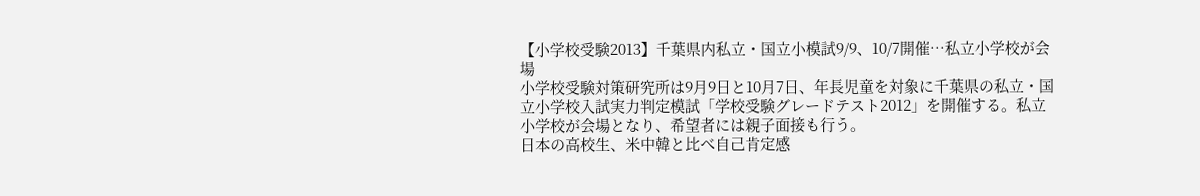【小学校受験2013】千葉県内私立・国立小模試9/9、10/7開催…私立小学校が会場
小学校受験対策研究所は9月9日と10月7日、年長児童を対象に千葉県の私立・国立小学校入試実力判定模試「学校受験グレードテスト2012」を開催する。私立小学校が会場となり、希望者には親子面接も行う。
日本の高校生、米中韓と比べ自己肯定感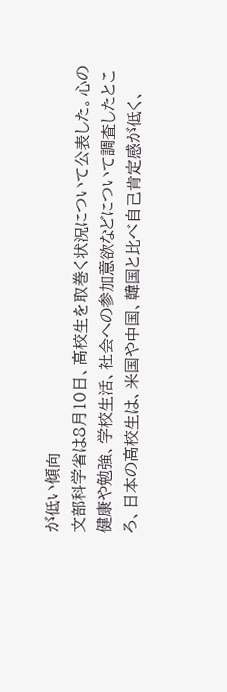が低い傾向
文部科学省は8月10日、高校生を取巻く状況について公表した。心の健康や勉強、学校生活、社会への参加意欲などについて調査したところ、日本の高校生は、米国や中国、韓国と比べ自己肯定感が低く、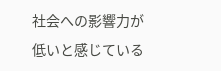社会への影響力が低いと感じている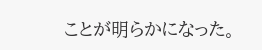ことが明らかになった。